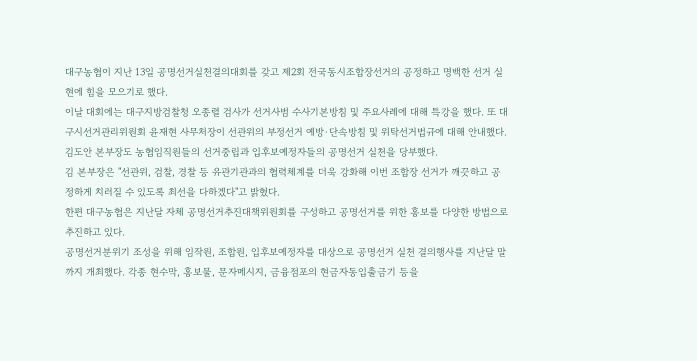대구농협이 지난 13일 공명선거실천결의대회를 갖고 제2회 전국동시조합장선거의 공정하고 명백한 선거 실현에 힘을 모으기로 했다.
이날 대회에는 대구지방검찰청 오종렬 검사가 선거사범 수사기본방침 및 주요사례에 대해 특강을 했다. 또 대구시선거관리위원회 윤재현 사무처장이 선관위의 부정선거 예방·단속방침 및 위탁선거법규에 대해 안내했다.
김도안 본부장도 농협임직원들의 선거중립과 입후보예정자들의 공명선거 실천을 당부했다.
김 본부장은 "선관위, 검찰, 경찰 등 유관기관과의 협력체계를 더욱 강화해 이번 조합장 선거가 깨끗하고 공정하게 치러질 수 있도록 최선을 다하겠다"고 밝혔다.
한편 대구농협은 지난달 자체 공명선거추진대책위원회를 구성하고 공명선거를 위한 홍보를 다양한 방법으로 추진하고 있다.
공명선거분위기 조성을 위해 임작원, 조합원, 입후보예정자를 대상으로 공명선거 실천 결의행사를 지난달 말까지 개최했다. 각종 현수막, 홍보물, 문자메시지, 금융점포의 현금자동입출금기 등을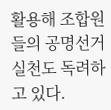활용해 조합원들의 공명선거 실천도 독려하고 있다.